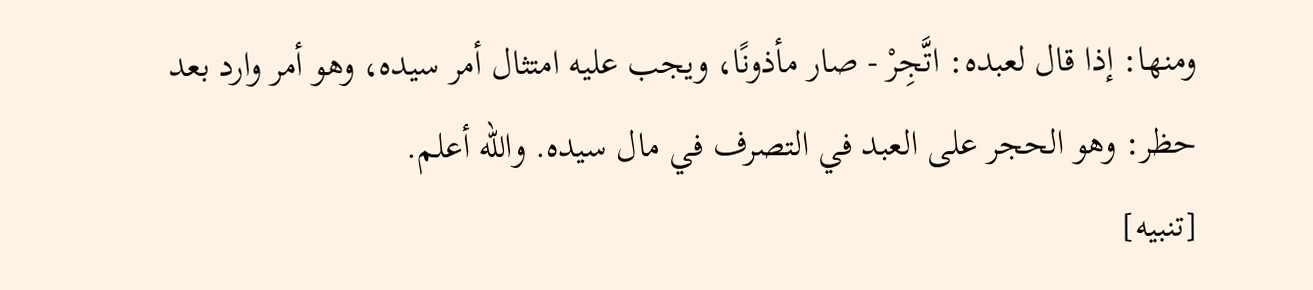ومنها: إذا قال لعبده: اتَّجِرْ - صار مأذونًا، ويجب عليه امتثال أمر سيده، وهو أمر وارد بعد حظر: وهو الحجر على العبد في التصرف في مال سيده. والله أعلم.
[تنبيه]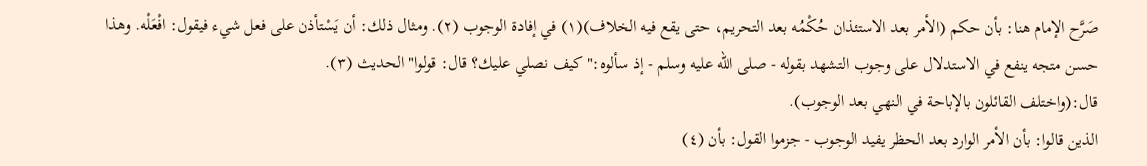صَرَّح الإمام هنا: بأن حكم (الأمر بعد الاستئذان حُكْمُه بعد التحريم، حتى يقع فيه الخلاف)(١) في إفادة الوجوب (٢). ومثال ذلك: أن يَسْتأذن على فعل شيء فيقول: افْعَلْه. وهذا حسن متجه ينفع في الاستدلال على وجوب التشهد بقوله - صلى الله عليه وسلم - إذ سألوه:"كيف نصلي عليك؟ قال: قولوا" الحديث (٣).
قال:(واختلف القائلون بالإباحة في النهي بعد الوجوب).
الذين قالوا: بأن الأمر الوارد بعد الحظر يفيد الوجوب - جزموا القول: بأن (٤)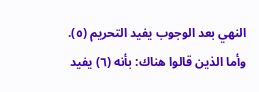النهي بعد الوجوب يفيد التحريم (٥). وأما الذين قالوا هناك: بأنه (٦) يفيد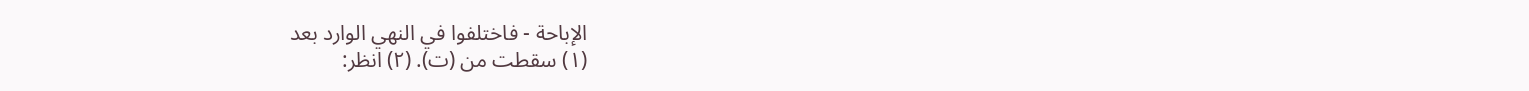الإباحة - فاختلفوا في النهي الوارد بعد
(١) سقطت من (ت). (٢) انظر: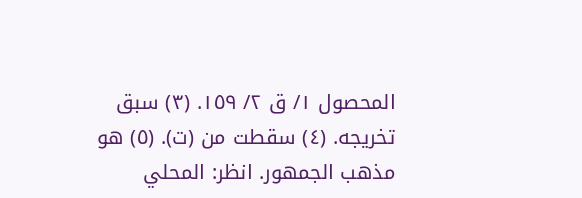المحصول ١/ ق ٢/ ١٥٩. (٣) سبق تخريجه. (٤) سقطت من (ت). (٥) هو مذهب الجمهور. انظر: المحلي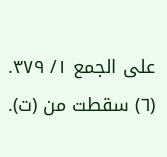على الجمع ١/ ٣٧٩. (٦) سقطت من (ت).